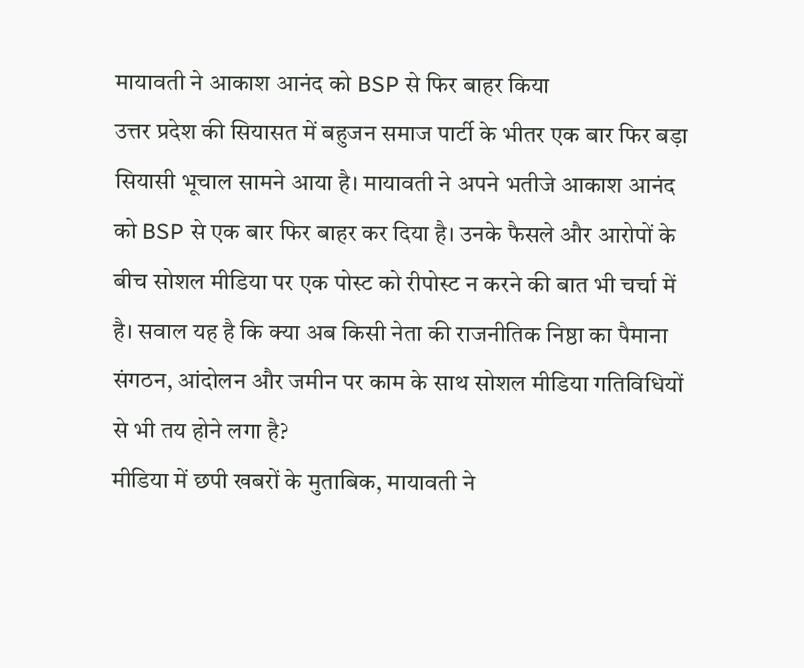मायावती ने आकाश आनंद को BSP से फिर बाहर किया
उत्तर प्रदेश की सियासत में बहुजन समाज पार्टी के भीतर एक बार फिर बड़ा सियासी भूचाल सामने आया है। मायावती ने अपने भतीजे आकाश आनंद को BSP से एक बार फिर बाहर कर दिया है। उनके फैसले और आरोपों के बीच सोशल मीडिया पर एक पोस्ट को रीपोस्ट न करने की बात भी चर्चा में है। सवाल यह है कि क्या अब किसी नेता की राजनीतिक निष्ठा का पैमाना संगठन, आंदोलन और जमीन पर काम के साथ सोशल मीडिया गतिविधियों से भी तय होने लगा है?
मीडिया में छपी खबरों के मुताबिक, मायावती ने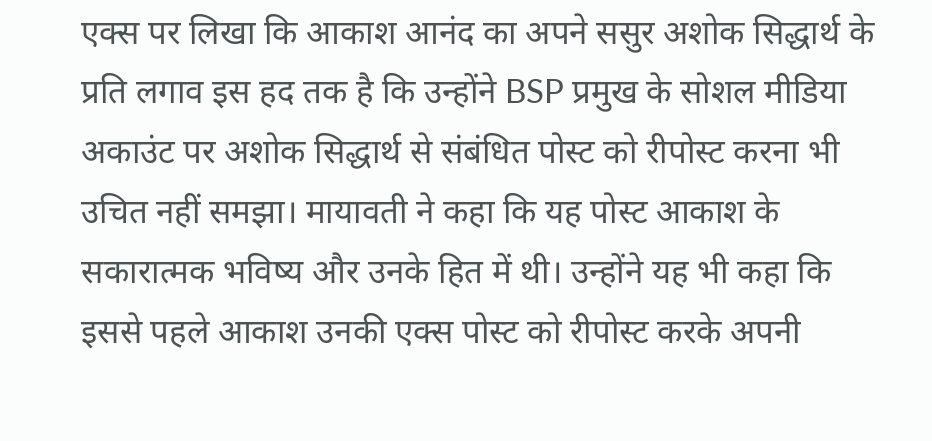एक्स पर लिखा कि आकाश आनंद का अपने ससुर अशोक सिद्धार्थ के प्रति लगाव इस हद तक है कि उन्होंने BSP प्रमुख के सोशल मीडिया अकाउंट पर अशोक सिद्धार्थ से संबंधित पोस्ट को रीपोस्ट करना भी उचित नहीं समझा। मायावती ने कहा कि यह पोस्ट आकाश के सकारात्मक भविष्य और उनके हित में थी। उन्होंने यह भी कहा कि इससे पहले आकाश उनकी एक्स पोस्ट को रीपोस्ट करके अपनी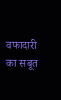वफादारी का सबूत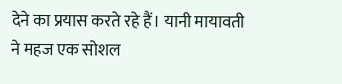देने का प्रयास करते रहे हैं। यानी मायावती ने महज एक सोशल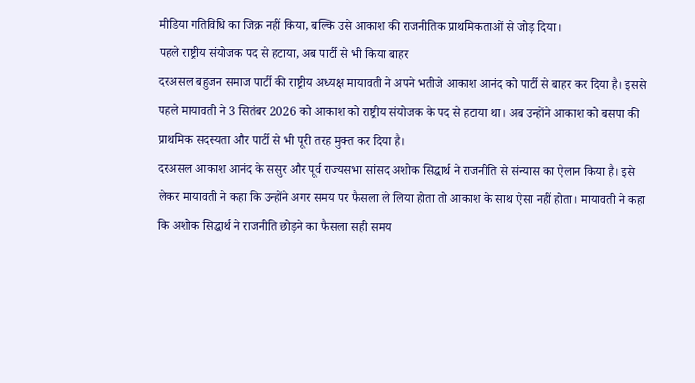मीडिया गतिविधि का जिक्र नहीं किया, बल्कि उसे आकाश की राजनीतिक प्राथमिकताओं से जोड़ दिया।
पहले राष्ट्रीय संयोजक पद से हटाया, अब पार्टी से भी किया बाहर
दरअसल बहुजन समाज पार्टी की राष्ट्रीय अध्यक्ष मायावती ने अपने भतीजे आकाश आनंद को पार्टी से बाहर कर दिया है। इससे पहले मायावती ने 3 सितंबर 2026 को आकाश को राष्ट्रीय संयोजक के पद से हटाया था। अब उन्होंने आकाश को बसपा की प्राथमिक सदस्यता और पार्टी से भी पूरी तरह मुक्त कर दिया है।
दरअसल आकाश आनंद के ससुर और पूर्व राज्यसभा सांसद अशोक सिद्धार्थ ने राजनीति से संन्यास का ऐलान किया है। इसे लेकर मायावती ने कहा कि उन्होंने अगर समय पर फैसला ले लिया होता तो आकाश के साथ ऐसा नहीं होता। मायावती ने कहा कि अशोक सिद्धार्थ ने राजनीति छोड़ने का फैसला सही समय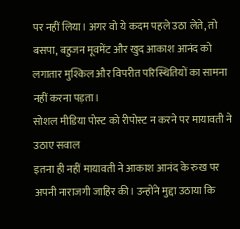पर नहीं लिया। अगर वो ये कदम पहले उठा लेते, तो बसपा, बहुजन मूवमेंट और खुद आकाश आनंद को लगातार मुश्किल और विपरीत परिस्थितियों का सामना नहीं करना पड़ता।
सोशल मीडिया पोस्ट को रीपोस्ट न करने पर मायावती ने उठाए सवाल
इतना ही नहीं मायावती ने आकाश आनंद के रुख पर अपनी नाराजगी जाहिर की। उन्होंने मुद्दा उठाया कि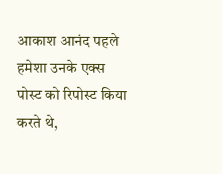आकाश आनंद पहले हमेशा उनके एक्स पोस्ट को रिपोस्ट किया करते थे,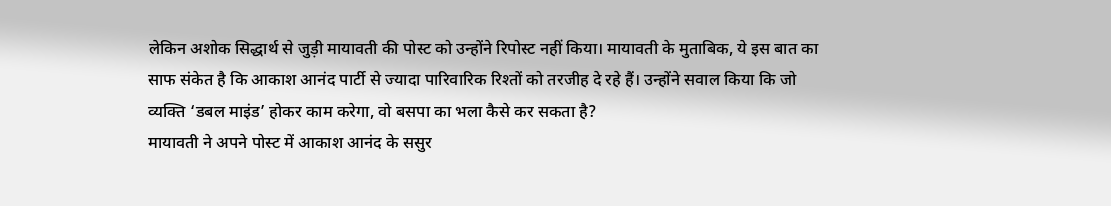लेकिन अशोक सिद्धार्थ से जुड़ी मायावती की पोस्ट को उन्होंने रिपोस्ट नहीं किया। मायावती के मुताबिक, ये इस बात का साफ संकेत है कि आकाश आनंद पार्टी से ज्यादा पारिवारिक रिश्तों को तरजीह दे रहे हैं। उन्होंने सवाल किया कि जो व्यक्ति ‘डबल माइंड’ होकर काम करेगा, वो बसपा का भला कैसे कर सकता है?
मायावती ने अपने पोस्ट में आकाश आनंद के ससुर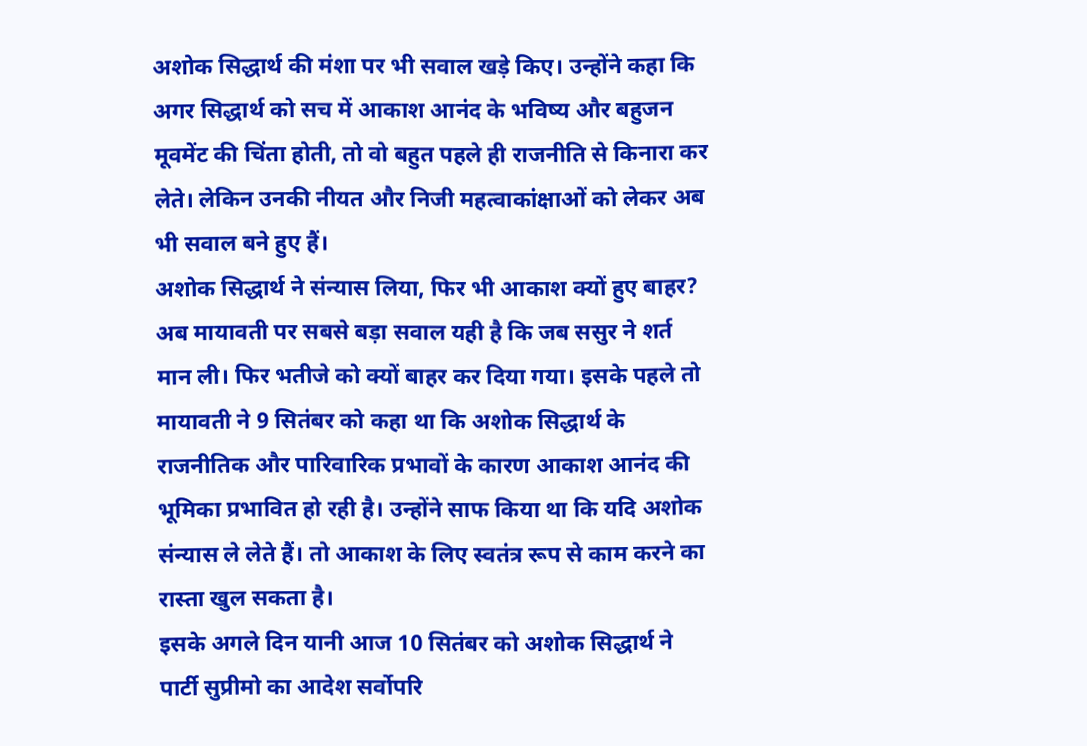अशोक सिद्धार्थ की मंशा पर भी सवाल खड़े किए। उन्होंने कहा कि अगर सिद्धार्थ को सच में आकाश आनंद के भविष्य और बहुजन मूवमेंट की चिंता होती, तो वो बहुत पहले ही राजनीति से किनारा कर लेते। लेकिन उनकी नीयत और निजी महत्वाकांक्षाओं को लेकर अब भी सवाल बने हुए हैं।
अशोक सिद्धार्थ ने संन्यास लिया, फिर भी आकाश क्यों हुए बाहर?
अब मायावती पर सबसे बड़ा सवाल यही है कि जब ससुर ने शर्त मान ली। फिर भतीजे को क्यों बाहर कर दिया गया। इसके पहले तो मायावती ने 9 सितंबर को कहा था कि अशोक सिद्धार्थ के राजनीतिक और पारिवारिक प्रभावों के कारण आकाश आनंद की भूमिका प्रभावित हो रही है। उन्होंने साफ किया था कि यदि अशोक संन्यास ले लेते हैं। तो आकाश के लिए स्वतंत्र रूप से काम करने का रास्ता खुल सकता है।
इसके अगले दिन यानी आज 10 सितंबर को अशोक सिद्धार्थ ने पार्टी सुप्रीमो का आदेश सर्वोपरि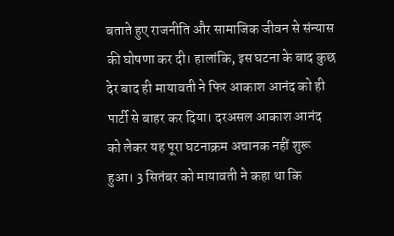बताते हुए राजनीति और सामाजिक जीवन से संन्यास की घोषणा कर दी। हालांकि, इस घटना के बाद कुछ देर बाद ही मायावती ने फिर आकाश आनंद को ही पार्टी से बाहर कर दिया। दरअसल आकाश आनंद को लेकर यह पूरा घटनाक्रम अचानक नहीं शुरू हुआ। 3 सितंबर को मायावती ने कहा था कि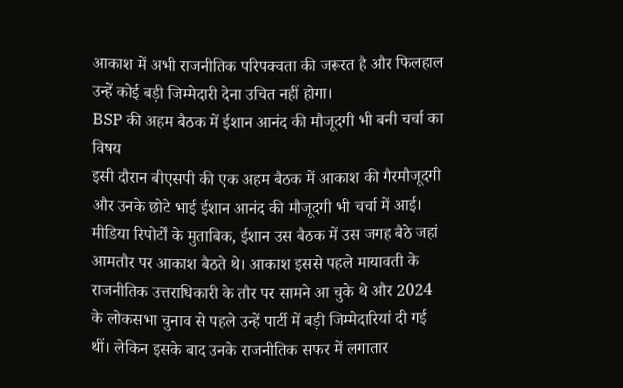आकाश में अभी राजनीतिक परिपक्वता की जरूरत है और फिलहाल उन्हें कोई बड़ी जिम्मेदारी देना उचित नहीं होगा।
BSP की अहम बैठक में ईशान आनंद की मौजूदगी भी बनी चर्चा का विषय
इसी दौरान बीएसपी की एक अहम बैठक में आकाश की गैरमौजूदगी और उनके छोटे भाई ईशान आनंद की मौजूदगी भी चर्चा में आई। मीडिया रिपोर्टों के मुताबिक, ईशान उस बैठक में उस जगह बैठे जहां आमतौर पर आकाश बैठते थे। आकाश इससे पहले मायावती के राजनीतिक उत्तराधिकारी के तौर पर सामने आ चुके थे और 2024 के लोकसभा चुनाव से पहले उन्हें पार्टी में बड़ी जिम्मेदारियां दी गई थीं। लेकिन इसके बाद उनके राजनीतिक सफर में लगातार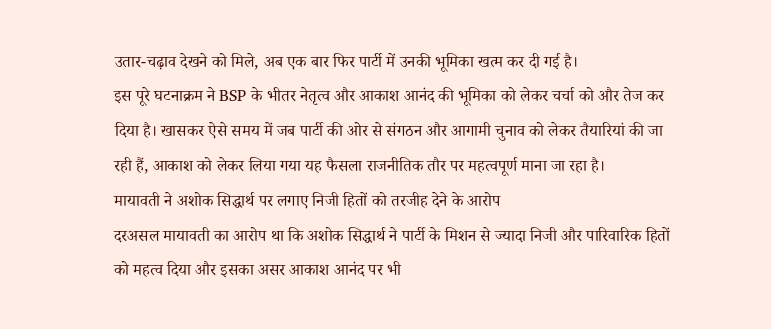उतार-चढ़ाव देखने को मिले, अब एक बार फिर पार्टी में उनकी भूमिका खत्म कर दी गई है।
इस पूरे घटनाक्रम ने BSP के भीतर नेतृत्व और आकाश आनंद की भूमिका को लेकर चर्चा को और तेज कर दिया है। खासकर ऐसे समय में जब पार्टी की ओर से संगठन और आगामी चुनाव को लेकर तैयारियां की जा रही हैं, आकाश को लेकर लिया गया यह फैसला राजनीतिक तौर पर महत्वपूर्ण माना जा रहा है।
मायावती ने अशोक सिद्धार्थ पर लगाए निजी हितों को तरजीह देने के आरोप
दरअसल मायावती का आरोप था कि अशोक सिद्धार्थ ने पार्टी के मिशन से ज्यादा निजी और पारिवारिक हितों को महत्व दिया और इसका असर आकाश आनंद पर भी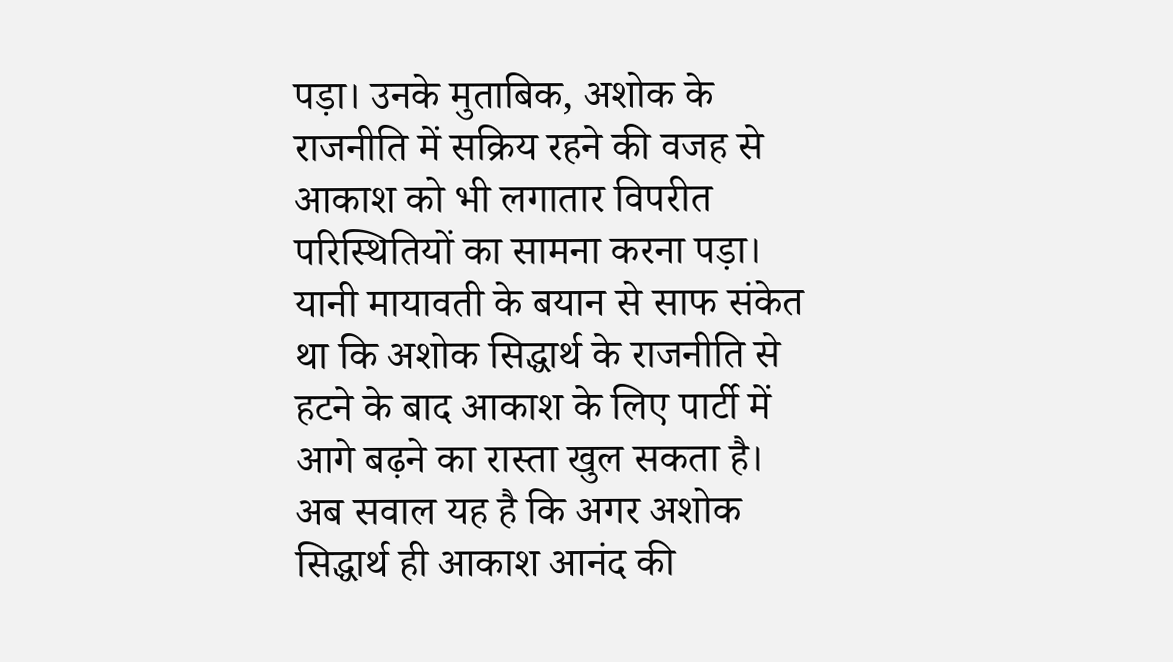पड़ा। उनके मुताबिक, अशोक के राजनीति में सक्रिय रहने की वजह से आकाश को भी लगातार विपरीत परिस्थितियों का सामना करना पड़ा। यानी मायावती के बयान से साफ संकेत था कि अशोक सिद्धार्थ के राजनीति से हटने के बाद आकाश के लिए पार्टी में आगे बढ़ने का रास्ता खुल सकता है।
अब सवाल यह है कि अगर अशोक सिद्धार्थ ही आकाश आनंद की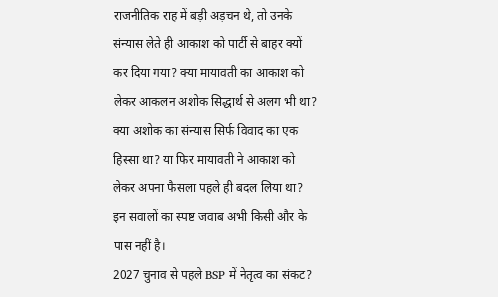राजनीतिक राह में बड़ी अड़चन थे, तो उनके संन्यास लेते ही आकाश को पार्टी से बाहर क्यों कर दिया गया? क्या मायावती का आकाश को लेकर आकलन अशोक सिद्धार्थ से अलग भी था? क्या अशोक का संन्यास सिर्फ विवाद का एक हिस्सा था? या फिर मायावती ने आकाश को लेकर अपना फैसला पहले ही बदल लिया था? इन सवालों का स्पष्ट जवाब अभी किसी और के पास नहीं है।
2027 चुनाव से पहले BSP में नेतृत्व का संकट?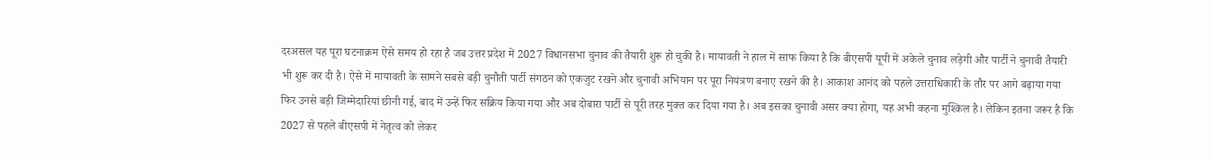दरअसल यह पूरा घटनाक्रम ऐसे समय हो रहा है जब उत्तर प्रदेश में 2027 विधानसभा चुनाव की तैयारी शुरू हो चुकी है। मायावती ने हाल में साफ किया है कि बीएसपी यूपी में अकेले चुनाव लड़ेगी और पार्टी ने चुनावी तैयारी भी शुरू कर दी है। ऐसे में मायावती के सामने सबसे बड़ी चुनौती पार्टी संगठन को एकजुट रखने और चुनावी अभियान पर पूरा नियंत्रण बनाए रखने की है। आकाश आनंद को पहले उत्तराधिकारी के तौर पर आगे बढ़ाया गया फिर उनसे बड़ी जिम्मेदारियां छीनी गई, बाद में उन्हें फिर सक्रिय किया गया और अब दोबारा पार्टी से पूरी तरह मुक्त कर दिया गया है। अब इसका चुनावी असर क्या होगा, यह अभी कहना मुश्किल है। लेकिन इतना जरूर है कि 2027 से पहले बीएसपी में नेतृत्व को लेकर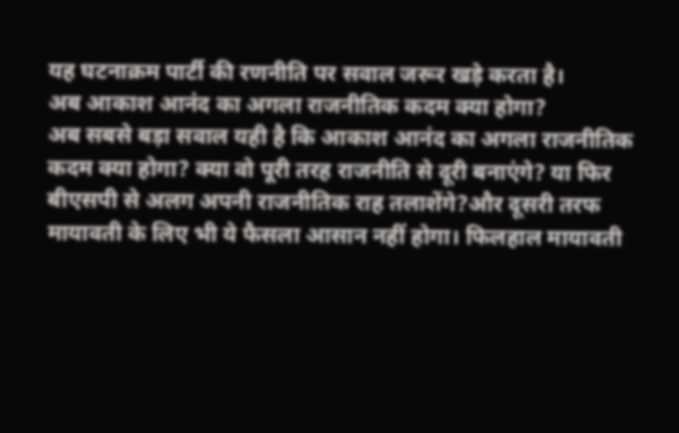यह घटनाक्रम पार्टी की रणनीति पर सवाल जरूर खड़े करता है।
अब आकाश आनंद का अगला राजनीतिक कदम क्या होगा?
अब सबसे बड़ा सवाल यही है कि आकाश आनंद का अगला राजनीतिक कदम क्या होगा? क्या वो पूरी तरह राजनीति से दूरी बनाएंगे? या फिर बीएसपी से अलग अपनी राजनीतिक राह तलाशेंगे?और दूसरी तरफ मायावती के लिए भी ये फैसला आसान नहीं होगा। फिलहाल मायावती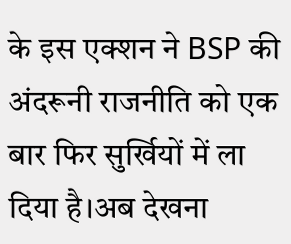के इस एक्शन ने BSP की अंदरूनी राजनीति को एक बार फिर सुर्खियों में ला दिया है।अब देखना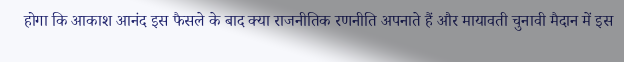होगा कि आकाश आनंद इस फैसले के बाद क्या राजनीतिक रणनीति अपनाते हैं और मायावती चुनावी मैदान में इस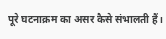पूरे घटनाक्रम का असर कैसे संभालती हैं।